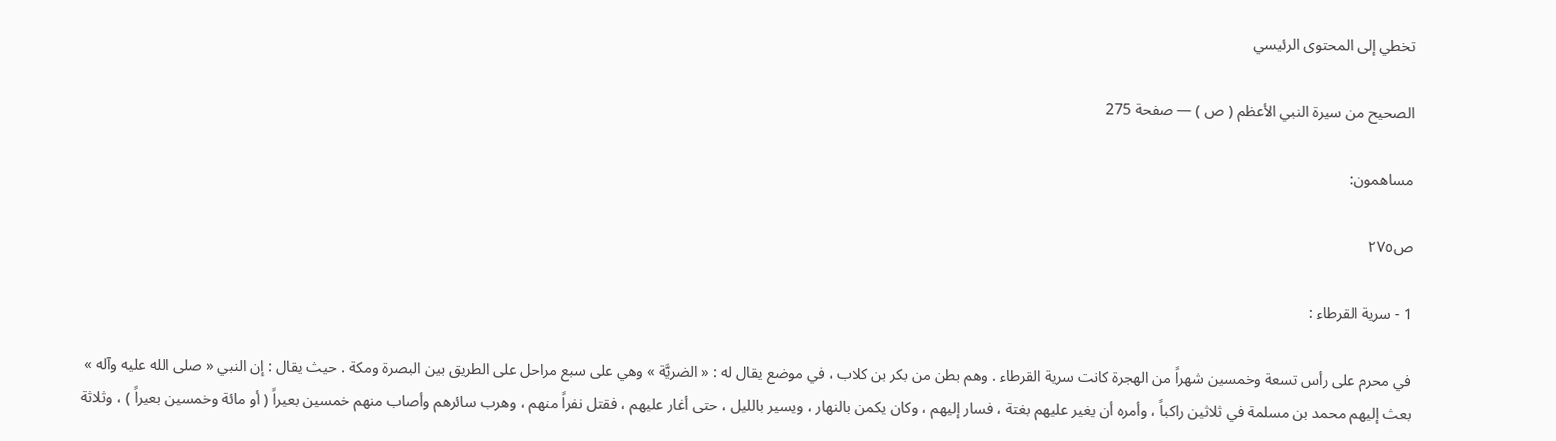تخطي إلى المحتوى الرئيسي

الصحيح من سيرة النبي الأعظم ( ص ) — صفحة 275

مساهمون:

ص٢٧٥

1 - سرية القرطاء :

في محرم على رأس تسعة وخمسين شهراً من الهجرة كانت سرية القرطاء . وهم بطن من بكر بن كلاب ، في موضع يقال له : « الضريَّة » وهي على سبع مراحل على الطريق بين البصرة ومكة . حيث يقال : إن النبي « صلى الله عليه وآله » بعث إليهم محمد بن مسلمة في ثلاثين راكباً ، وأمره أن يغير عليهم بغتة ، فسار إليهم ، وكان يكمن بالنهار ، ويسير بالليل ، حتى أغار عليهم ، فقتل نفراً منهم ، وهرب سائرهم وأصاب منهم خمسين بعيراً ( أو مائة وخمسين بعيراً ) ، وثلاثة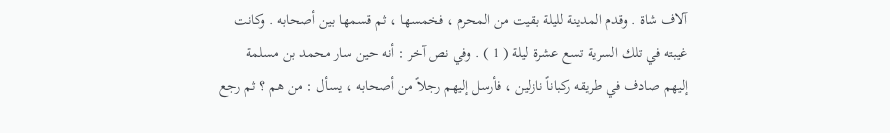آلاف شاة . وقدم المدينة لليلة بقيت من المحرم ، فخمسها ، ثم قسمها بين أصحابه . وكانت غيبته في تلك السرية تسع عشرة ليلة ( 1 ) . وفي نص آخر : أنه حين سار محمد بن مسلمة إليهم صادف في طريقه ركباناً نازلين ، فأرسل إليهم رجلاً من أصحابه ، يسأل : من هم ؟ ثم رجع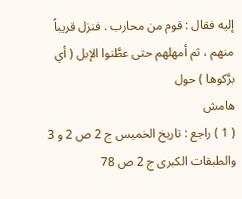إليه فقال : قوم من محارب . فنزل قريباً منهم ، ثم أمهلهم حتى عطَّنوا الإبل ( أي برَّكوها ) حول
هامش
( 1 ) راجع : تاريخ الخميس ج 2 ص 2 و 3 والطبقات الكبرى ج 2 ص 78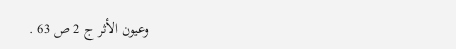وعيون الأثر ج 2 ص 63 .